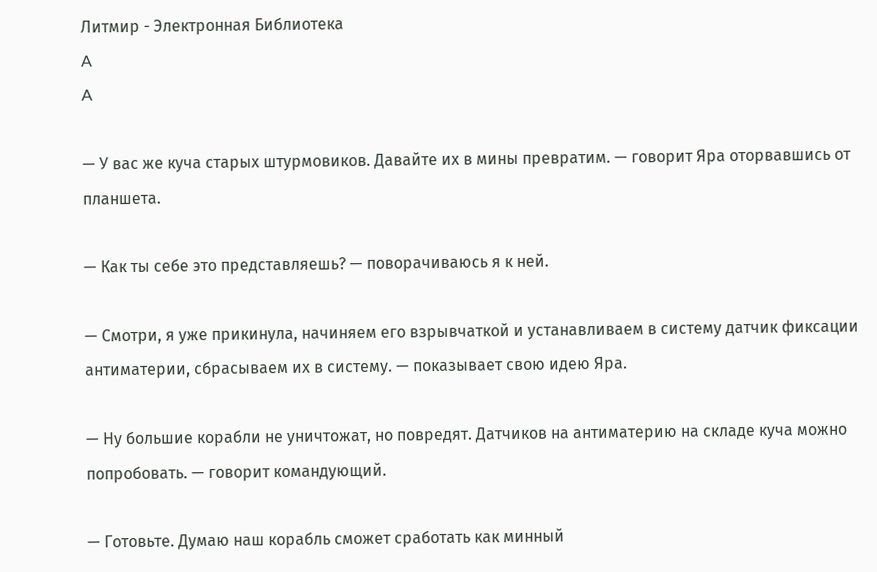Литмир - Электронная Библиотека
A
A

— У вас же куча старых штурмовиков. Давайте их в мины превратим. — говорит Яра оторвавшись от планшета.

— Как ты себе это представляешь? — поворачиваюсь я к ней.

— Смотри, я уже прикинула, начиняем его взрывчаткой и устанавливаем в систему датчик фиксации антиматерии, сбрасываем их в систему. — показывает свою идею Яра.

— Ну большие корабли не уничтожат, но повредят. Датчиков на антиматерию на складе куча можно попробовать. — говорит командующий.

— Готовьте. Думаю наш корабль сможет сработать как минный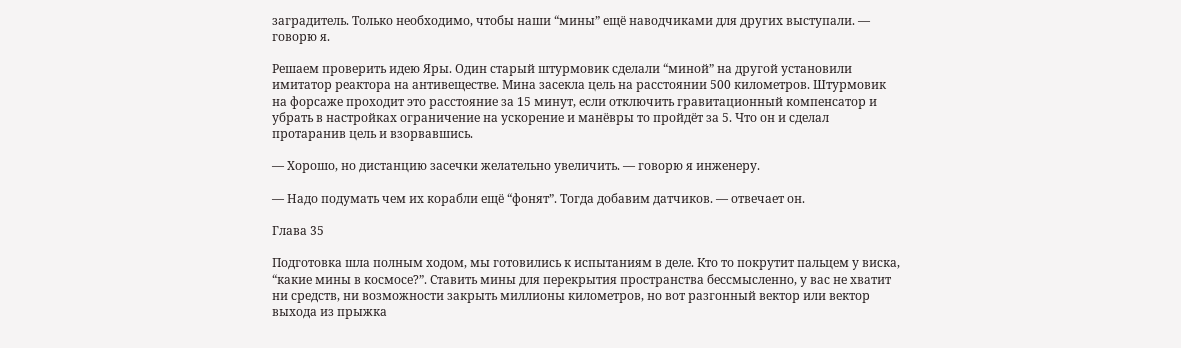заградитель. Только необходимо, чтобы наши “мины” ещё наводчиками для других выступали. — говорю я.

Решаем проверить идею Яры. Один старый штурмовик сделали “миной” на другой установили имитатор реактора на антивеществе. Мина засекла цель на расстоянии 500 километров. Штурмовик на форсаже проходит это расстояние за 15 минут, если отключить гравитационный компенсатор и убрать в настройках ограничение на ускорение и манёвры то пройдёт за 5. Что он и сделал протаранив цель и взорвавшись.

— Хорошо, но дистанцию засечки желательно увеличить. — говорю я инженеру.

— Надо подумать чем их корабли ещё “фонят”. Тогда добавим датчиков. — отвечает он.

Глава 35

Подготовка шла полным ходом, мы готовились к испытаниям в деле. Кто то покрутит пальцем у виска, “какие мины в космосе?”. Ставить мины для перекрытия пространства бессмысленно, у вас не хватит ни средств, ни возможности закрыть миллионы километров, но вот разгонный вектор или вектор выхода из прыжка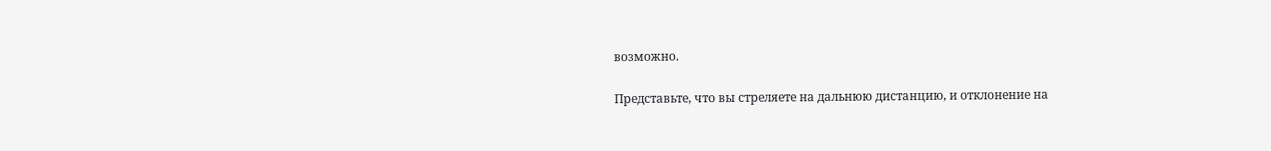возможно.

Представьте, что вы стреляете на дальнюю дистанцию, и отклонение на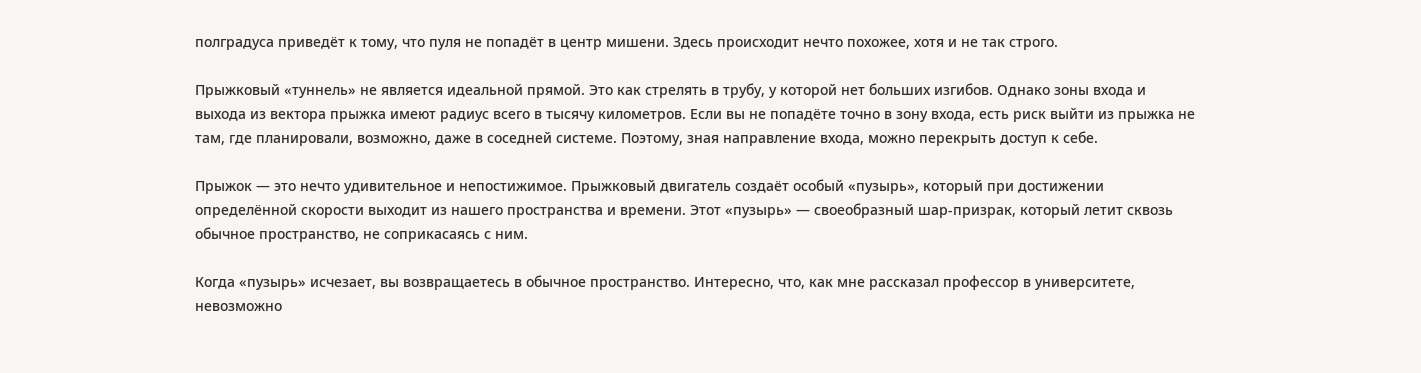полградуса приведёт к тому, что пуля не попадёт в центр мишени. Здесь происходит нечто похожее, хотя и не так строго.

Прыжковый «туннель» не является идеальной прямой. Это как стрелять в трубу, у которой нет больших изгибов. Однако зоны входа и выхода из вектора прыжка имеют радиус всего в тысячу километров. Если вы не попадёте точно в зону входа, есть риск выйти из прыжка не там, где планировали, возможно, даже в соседней системе. Поэтому, зная направление входа, можно перекрыть доступ к себе.

Прыжок — это нечто удивительное и непостижимое. Прыжковый двигатель создаёт особый «пузырь», который при достижении определённой скорости выходит из нашего пространства и времени. Этот «пузырь» — своеобразный шар-призрак, который летит сквозь обычное пространство, не соприкасаясь с ним.

Когда «пузырь» исчезает, вы возвращаетесь в обычное пространство. Интересно, что, как мне рассказал профессор в университете, невозможно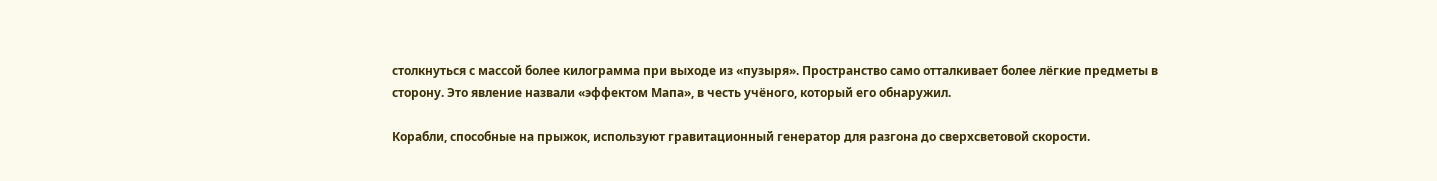столкнуться с массой более килограмма при выходе из «пузыря». Пространство само отталкивает более лёгкие предметы в сторону. Это явление назвали «эффектом Мапа», в честь учёного, который его обнаружил.

Корабли, способные на прыжок, используют гравитационный генератор для разгона до сверхсветовой скорости.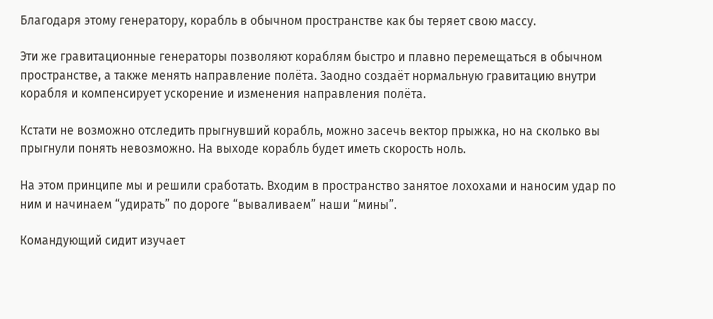Благодаря этому генератору, корабль в обычном пространстве как бы теряет свою массу.

Эти же гравитационные генераторы позволяют кораблям быстро и плавно перемещаться в обычном пространстве, а также менять направление полёта. Заодно создаёт нормальную гравитацию внутри корабля и компенсирует ускорение и изменения направления полёта.

Кстати не возможно отследить прыгнувший корабль, можно засечь вектор прыжка, но на сколько вы прыгнули понять невозможно. На выходе корабль будет иметь скорость ноль.

На этом принципе мы и решили сработать. Входим в пространство занятое лохохами и наносим удар по ним и начинаем “удирать” по дороге “вываливаем” наши “мины”.

Командующий сидит изучает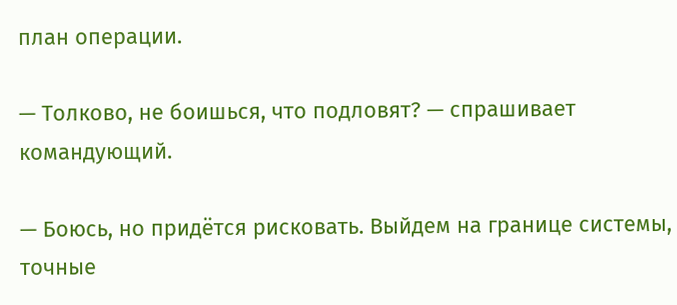план операции.

— Толково, не боишься, что подловят? — спрашивает командующий.

— Боюсь, но придётся рисковать. Выйдем на границе системы, точные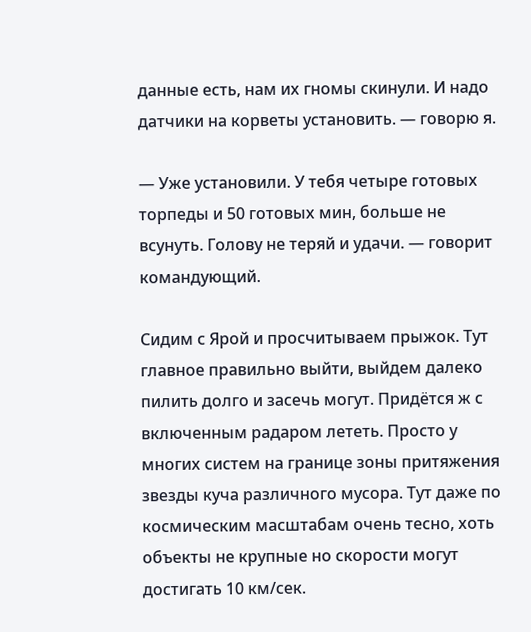данные есть, нам их гномы скинули. И надо датчики на корветы установить. — говорю я.

— Уже установили. У тебя четыре готовых торпеды и 50 готовых мин, больше не всунуть. Голову не теряй и удачи. — говорит командующий.

Сидим с Ярой и просчитываем прыжок. Тут главное правильно выйти, выйдем далеко пилить долго и засечь могут. Придётся ж с включенным радаром лететь. Просто у многих систем на границе зоны притяжения звезды куча различного мусора. Тут даже по космическим масштабам очень тесно, хоть объекты не крупные но скорости могут достигать 10 км/сек.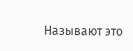Называют это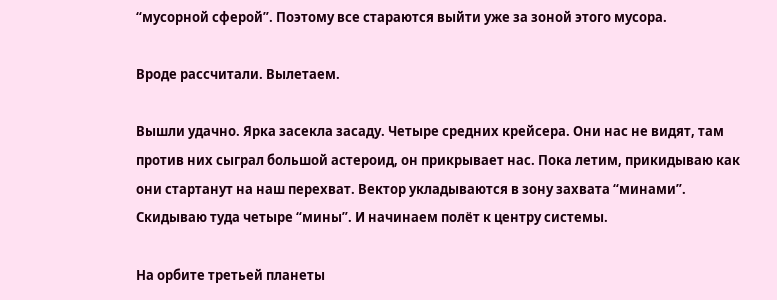“мусорной сферой”. Поэтому все стараются выйти уже за зоной этого мусора.

Вроде рассчитали. Вылетаем.

Вышли удачно. Ярка засекла засаду. Четыре средних крейсера. Они нас не видят, там против них сыграл большой астероид, он прикрывает нас. Пока летим, прикидываю как они стартанут на наш перехват. Вектор укладываются в зону захвата “минами”. Скидываю туда четыре “мины”. И начинаем полёт к центру системы.

На орбите третьей планеты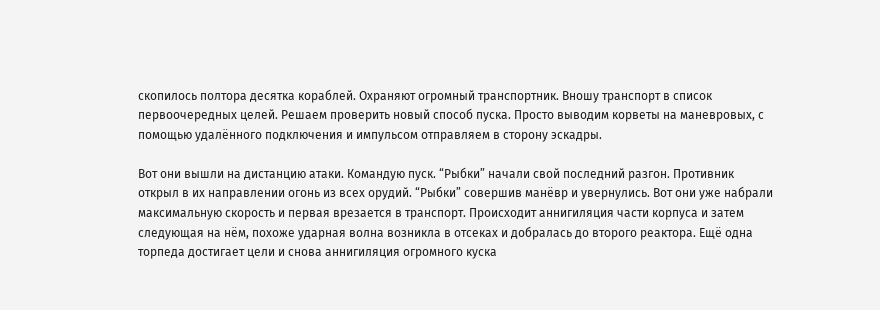скопилось полтора десятка кораблей. Охраняют огромный транспортник. Вношу транспорт в список первоочередных целей. Решаем проверить новый способ пуска. Просто выводим корветы на маневровых, с помощью удалённого подключения и импульсом отправляем в сторону эскадры.

Вот они вышли на дистанцию атаки. Командую пуск. “Рыбки” начали свой последний разгон. Противник открыл в их направлении огонь из всех орудий. “Рыбки” совершив манёвр и увернулись. Вот они уже набрали максимальную скорость и первая врезается в транспорт. Происходит аннигиляция части корпуса и затем следующая на нём, похоже ударная волна возникла в отсеках и добралась до второго реактора. Ещё одна торпеда достигает цели и снова аннигиляция огромного куска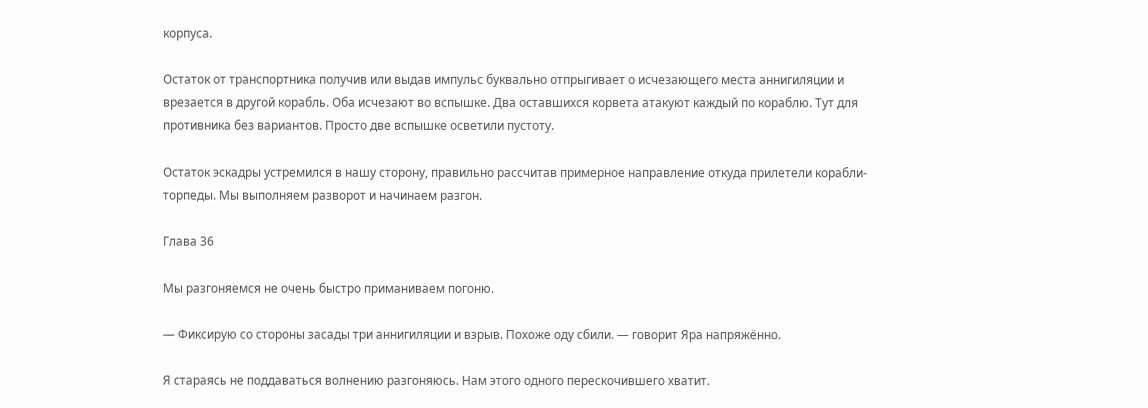корпуса.

Остаток от транспортника получив или выдав импульс буквально отпрыгивает о исчезающего места аннигиляции и врезается в другой корабль. Оба исчезают во вспышке. Два оставшихся корвета атакуют каждый по кораблю. Тут для противника без вариантов. Просто две вспышке осветили пустоту.

Остаток эскадры устремился в нашу сторону, правильно рассчитав примерное направление откуда прилетели корабли- торпеды. Мы выполняем разворот и начинаем разгон.

Глава 36

Мы разгоняемся не очень быстро приманиваем погоню.

— Фиксирую со стороны засады три аннигиляции и взрыв. Похоже оду сбили. — говорит Яра напряжённо.

Я стараясь не поддаваться волнению разгоняюсь. Нам этого одного перескочившего хватит.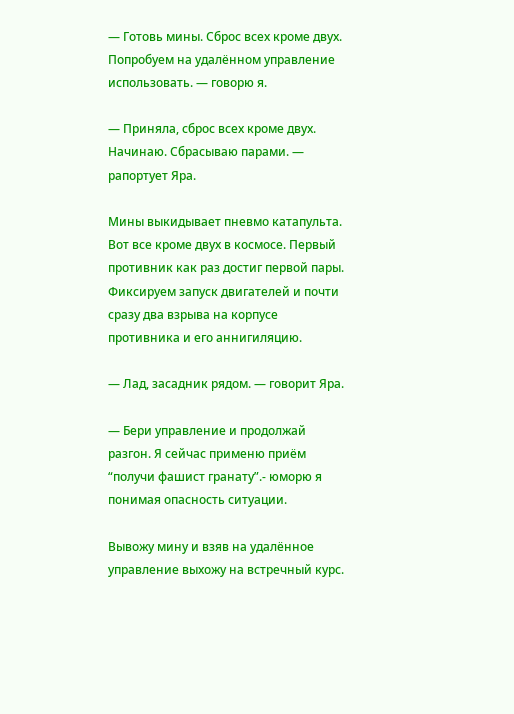— Готовь мины. Сброс всех кроме двух. Попробуем на удалённом управление использовать. — говорю я.

— Приняла, сброс всех кроме двух. Начинаю. Сбрасываю парами. — рапортует Яра.

Мины выкидывает пневмо катапульта. Вот все кроме двух в космосе. Первый противник как раз достиг первой пары. Фиксируем запуск двигателей и почти сразу два взрыва на корпусе противника и его аннигиляцию.

— Лад, засадник рядом. — говорит Яра.

— Бери управление и продолжай разгон. Я сейчас применю приём “получи фашист гранату”.- юморю я понимая опасность ситуации.

Вывожу мину и взяв на удалённое управление выхожу на встречный курс.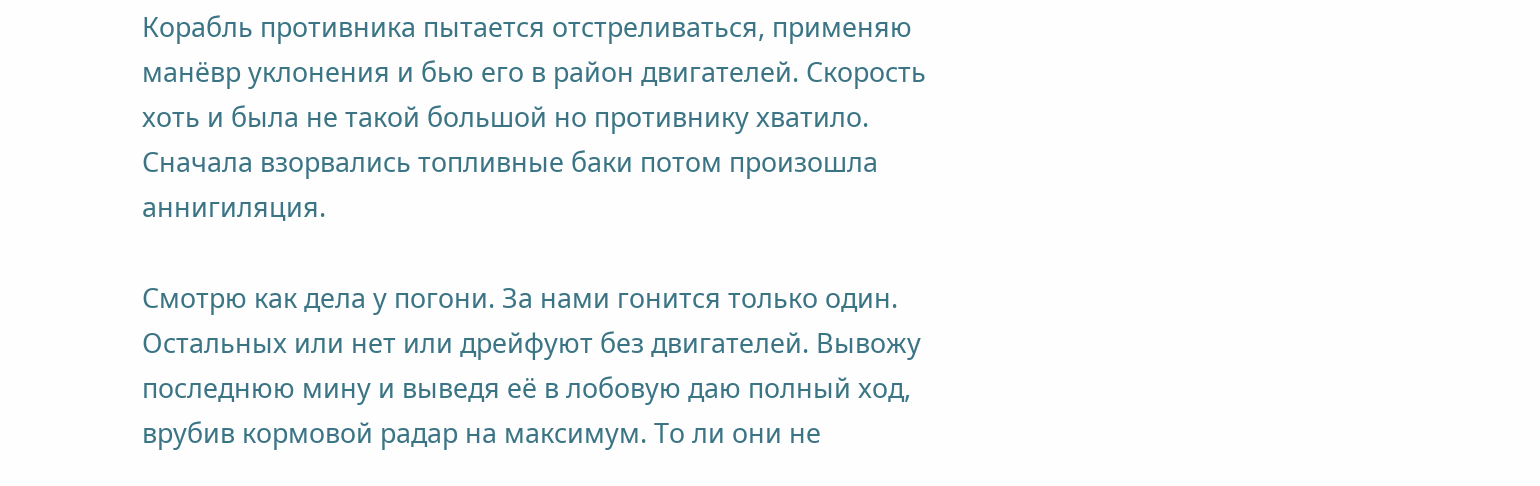Корабль противника пытается отстреливаться, применяю манёвр уклонения и бью его в район двигателей. Скорость хоть и была не такой большой но противнику хватило. Сначала взорвались топливные баки потом произошла аннигиляция.

Смотрю как дела у погони. За нами гонится только один. Остальных или нет или дрейфуют без двигателей. Вывожу последнюю мину и выведя её в лобовую даю полный ход, врубив кормовой радар на максимум. То ли они не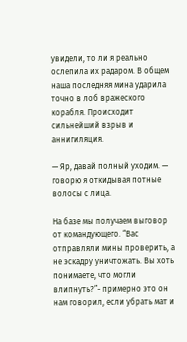увидели, то ли я реально ослепила их радаром. В общем наша последняя мина ударила точно в лоб вражеского корабля. Происходит сильнейший взрыв и аннигиляция.

— Яр, давай полный уходим. — говорю я откидывая потные волосы с лица.

На базе мы получаем выговор от командующего. “Вас отправляли мины проверить, а не эскадру уничтожать. Вы хоть понимаете, что могли влипнуть?”- примерно это он нам говорил, если убрать мат и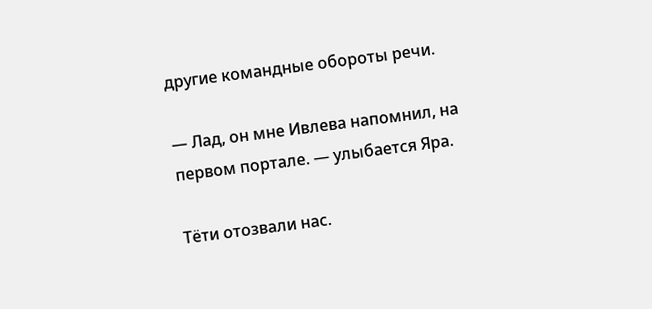другие командные обороты речи.

— Лад, он мне Ивлева напомнил, на первом портале. — улыбается Яра.

Тёти отозвали нас.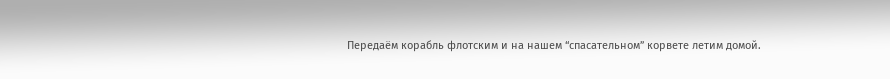Передаём корабль флотским и на нашем “спасательном” корвете летим домой.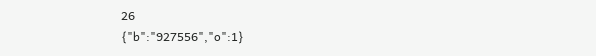26
{"b":"927556","o":1}